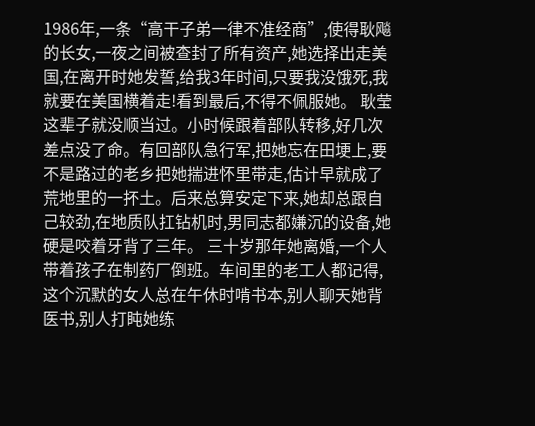1986年,一条“高干子弟一律不准经商”,使得耿飚的长女,一夜之间被查封了所有资产,她选择出走美国,在离开时她发誓,给我3年时间,只要我没饿死,我就要在美国横着走!看到最后,不得不佩服她。 耿莹这辈子就没顺当过。小时候跟着部队转移,好几次差点没了命。有回部队急行军,把她忘在田埂上,要不是路过的老乡把她揣进怀里带走,估计早就成了荒地里的一抔土。后来总算安定下来,她却总跟自己较劲,在地质队扛钻机时,男同志都嫌沉的设备,她硬是咬着牙背了三年。 三十岁那年她离婚,一个人带着孩子在制药厂倒班。车间里的老工人都记得,这个沉默的女人总在午休时啃书本,别人聊天她背医书,别人打盹她练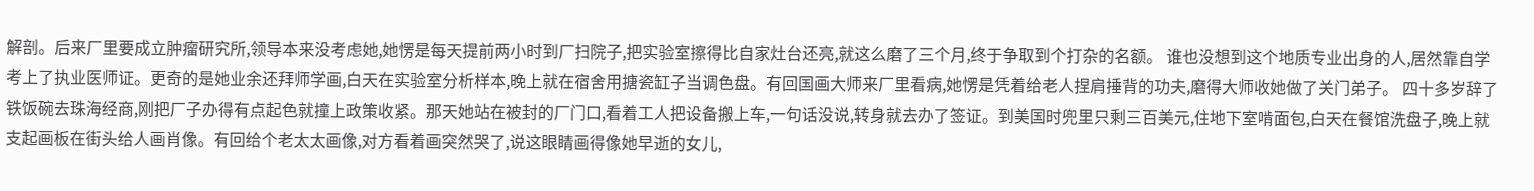解剖。后来厂里要成立肿瘤研究所,领导本来没考虑她,她愣是每天提前两小时到厂扫院子,把实验室擦得比自家灶台还亮,就这么磨了三个月,终于争取到个打杂的名额。 谁也没想到这个地质专业出身的人,居然靠自学考上了执业医师证。更奇的是她业余还拜师学画,白天在实验室分析样本,晚上就在宿舍用搪瓷缸子当调色盘。有回国画大师来厂里看病,她愣是凭着给老人捏肩捶背的功夫,磨得大师收她做了关门弟子。 四十多岁辞了铁饭碗去珠海经商,刚把厂子办得有点起色就撞上政策收紧。那天她站在被封的厂门口,看着工人把设备搬上车,一句话没说,转身就去办了签证。到美国时兜里只剩三百美元,住地下室啃面包,白天在餐馆洗盘子,晚上就支起画板在街头给人画肖像。有回给个老太太画像,对方看着画突然哭了,说这眼睛画得像她早逝的女儿,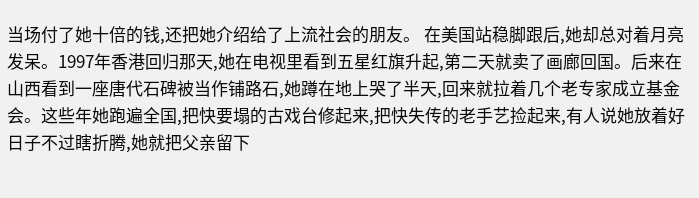当场付了她十倍的钱,还把她介绍给了上流社会的朋友。 在美国站稳脚跟后,她却总对着月亮发呆。1997年香港回归那天,她在电视里看到五星红旗升起,第二天就卖了画廊回国。后来在山西看到一座唐代石碑被当作铺路石,她蹲在地上哭了半天,回来就拉着几个老专家成立基金会。这些年她跑遍全国,把快要塌的古戏台修起来,把快失传的老手艺捡起来,有人说她放着好日子不过瞎折腾,她就把父亲留下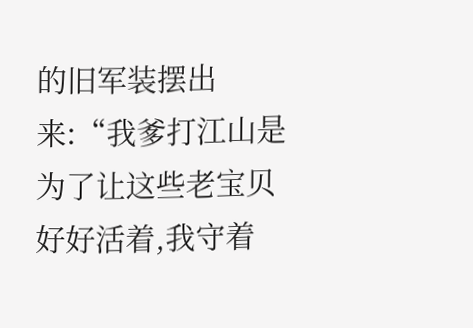的旧军装摆出来:“我爹打江山是为了让这些老宝贝好好活着,我守着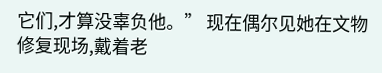它们,才算没辜负他。” 现在偶尔见她在文物修复现场,戴着老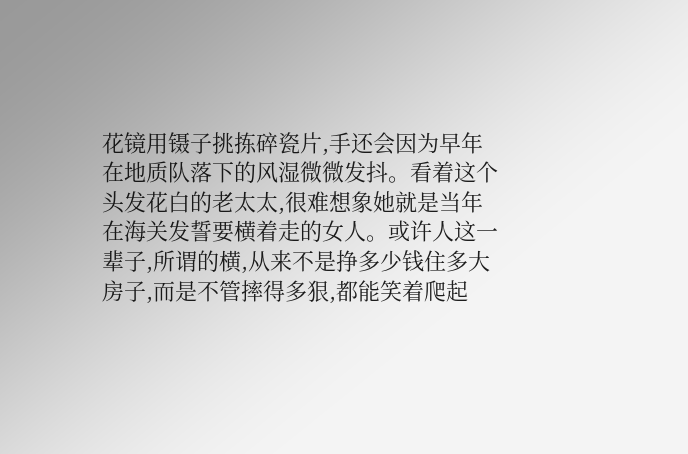花镜用镊子挑拣碎瓷片,手还会因为早年在地质队落下的风湿微微发抖。看着这个头发花白的老太太,很难想象她就是当年在海关发誓要横着走的女人。或许人这一辈子,所谓的横,从来不是挣多少钱住多大房子,而是不管摔得多狠,都能笑着爬起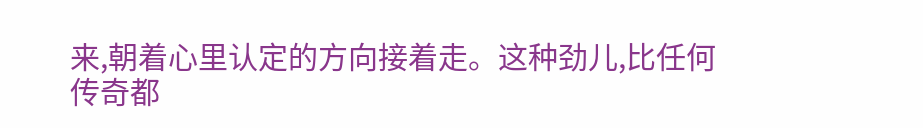来,朝着心里认定的方向接着走。这种劲儿,比任何传奇都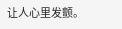让人心里发颤。